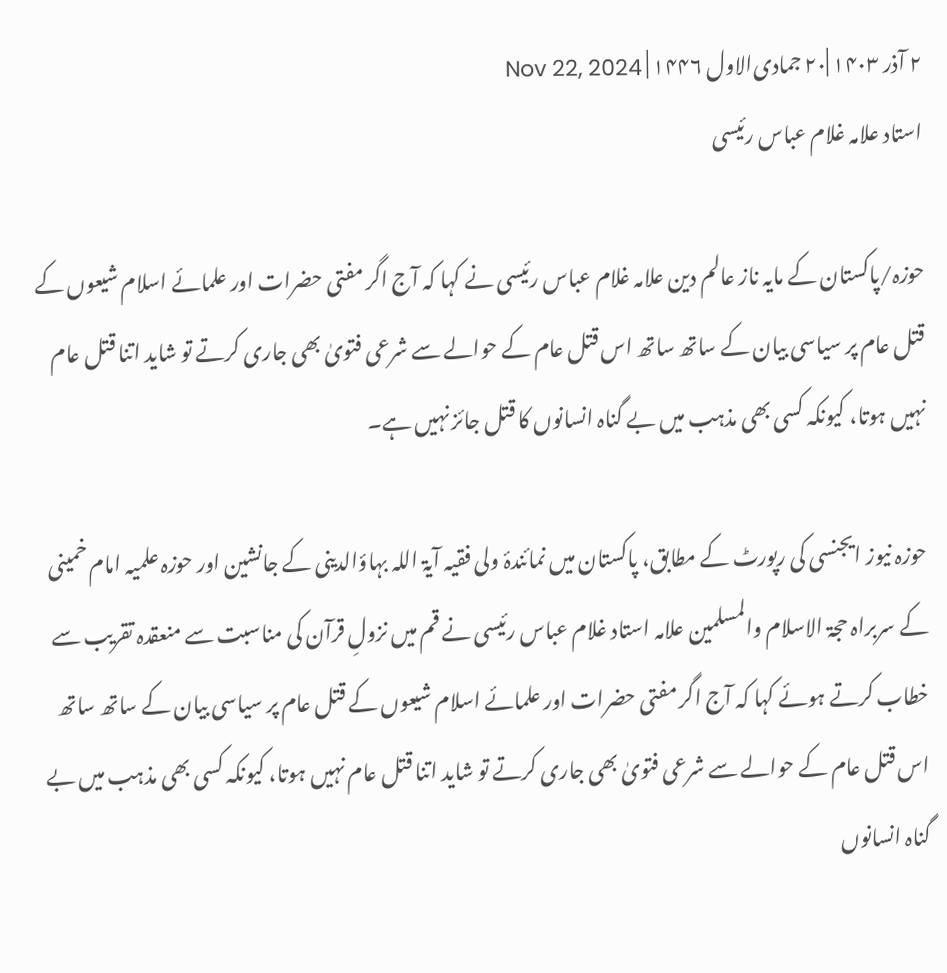۲ آذر ۱۴۰۳ |۲۰ جمادی‌الاول ۱۴۴۶ | Nov 22, 2024
استاد علامہ غلام عباس رئیسی

حوزہ/پاکستان کے مایہ ناز عالم دین علامہ غلام عباس رئیسی نے کہا کہ آج اگر مفتی حضرات اور علمائے اسلام شیعوں کے قتل عام پر سیاسی بیان کے ساتھ ساتھ اس قتل عام کے حوالے سے شرعی فتویٰ بھی جاری کرتے تو شاید اتنا قتل عام نہیں ہوتا، کیونکہ کسی بھی مذہب میں بے گناہ انسانوں کا قتل جائز نہیں ہے۔

حوزہ نیوز ایجنسی کی رپورٹ کے مطابق، پاکستان میں نمائندۂ ولی فقیہ آیۃ اللہ بہاؤالدینی کے جانشین اور حوزہ علمیہ امام خمینی کے سربراہ حجۃ الاسلام والمسلمین علامہ استاد غلام عباس رئیسی نے قم میں نزولِ قرآن کی مناسبت سے منعقدہ تقریب سے خطاب کرتے ہوئے کہا کہ آج اگر مفتی حضرات اور علمائے اسلام شیعوں کے قتل عام پر سیاسی بیان کے ساتھ ساتھ اس قتل عام کے حوالے سے شرعی فتویٰ بھی جاری کرتے تو شاید اتنا قتل عام نہیں ہوتا، کیونکہ کسی بھی مذہب میں بے گناہ انسانوں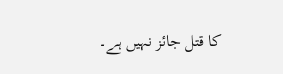کا قتل جائز نہیں ہے۔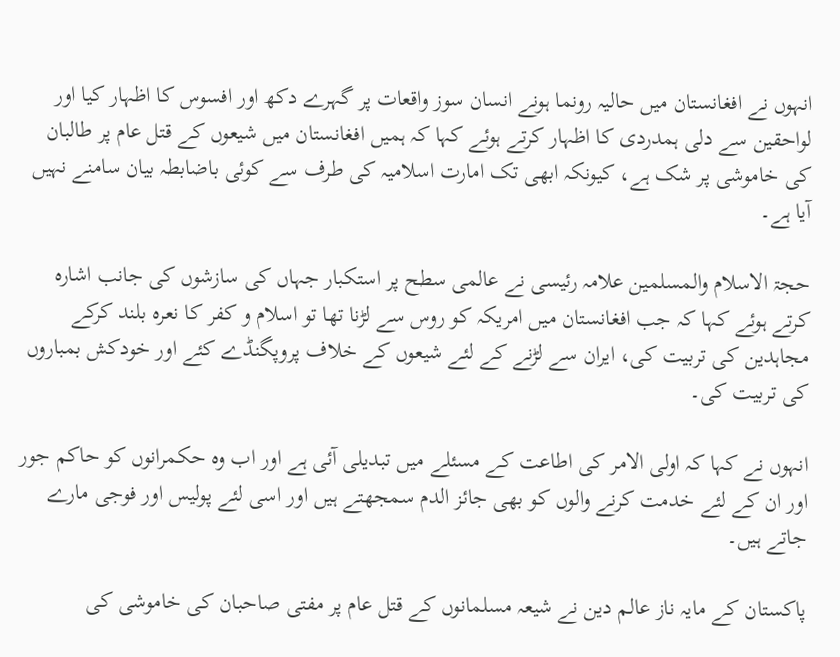انہوں نے افغانستان میں حالیہ رونما ہونے انسان سوز واقعات پر گہرے دکھ اور افسوس کا اظہار کیا اور لواحقین سے دلی ہمدردی کا اظہار کرتے ہوئے کہا کہ ہمیں افغانستان میں شیعوں کے قتل عام پر طالبان کی خاموشی پر شک ہے، کیونکہ ابھی تک امارت اسلامیہ کی طرف سے کوئی باضابطہ بیان سامنے نہیں آیا ہے۔

حجۃ الاسلام والمسلمین علامہ رئیسی نے عالمی سطح پر استکبار جہاں کی سازشوں کی جانب اشارہ کرتے ہوئے کہا کہ جب افغانستان میں امریکہ کو روس سے لڑنا تھا تو اسلام و کفر کا نعرہ بلند کرکے مجاہدین کی تربیت کی، ایران سے لڑنے کے لئے شیعوں کے خلاف پروپگنڈے کئے اور خودکش بمباروں کی تربیت کی۔

انہوں نے کہا کہ اولی الامر کی اطاعت کے مسئلے میں تبدیلی آئی ہے اور اب وہ حکمرانوں کو حاکم جور اور ان کے لئے خدمت کرنے والوں کو بھی جائز الدم سمجھتے ہیں اور اسی لئے پولیس اور فوجی مارے جاتے ہیں۔

پاکستان کے مایہ ناز عالم دین نے شیعہ مسلمانوں کے قتل عام پر مفتی صاحبان کی خاموشی کی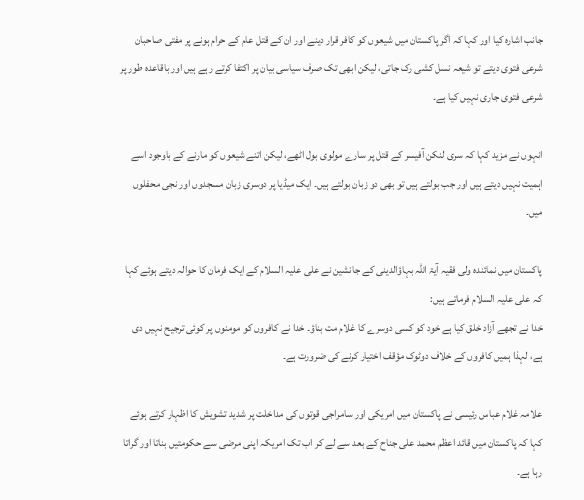جانب اشارہ کیا اور کہا کہ اگر پاکستان میں شیعوں کو کافر قرار دینے اور ان کے قتل عام کے حرام ہونے پر مفتی صاحبان شرعی فتوی دیتے تو شیعہ نسل کشی رک جاتی، لیکن ابھی تک صرف سیاسی بیان پر اکتفا کرتے رہے ہیں اور باقاعدہ طور پر شرعی فتوی جاری نہیں کیا ہے۔

انہوں نے مزید کہا کہ سری لنکن آفیسر کے قتل پر سارے مولوی بول اٹھے، لیکن اتنے شیعوں کو مارنے کے باوجود اسے اہمیت نہیں دیتے ہیں اور جب بولتے ہیں تو بھی دو زبان بولتے ہیں۔ ایک میڈیا پر دوسری زبان مسجدوں اور نجی محفلوں میں۔

پاکستان میں نمائندہ ولی فقیہ آیۃ اللہ بہاؤالدینی کے جانشین نے علی علیہ السلام کے ایک فرمان کا حوالہ دیتے ہوئے کہا کہ علی علیہ السلام فرماتے ہیں:
خدا نے تجھے آزاد خلق کیا ہے خود کو کسی دوسرے کا غلام مت بناؤ۔ خدا نے کافروں کو مومنوں پر کوئی ترجیح نہیں دی ہے، لہذا ہمیں کافروں کے خلاف دوٹوک مؤقف اختیار کرنے کی ضرورت ہے۔

علامہ غلام عباس رئیسی نے پاکستان میں امریکی اور سامراجی قوتوں کی مداخلت پر شدید تشویش کا اظہار کرتے ہوئے کہا کہ پاکستان میں قائد اعظم محمد علی جناح کے بعد سے لے کر اب تک امریکہ اپنی مرضی سے حکومتیں بناتا اور گراتا رہا ہے۔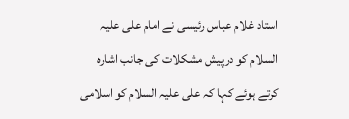استاد غلام عباس رئیسی نے امام علی علیہ السلام کو درپیش مشکلات کی جانب اشارہ کرتے ہوئے کہا کہ علی علیہ السلام کو اسلامی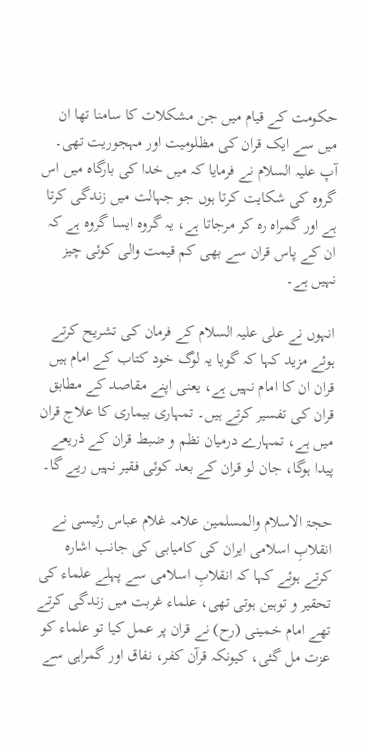حکومت کے قیام میں جن مشکلات کا سامنا تھا ان میں سے ایک قران کی مظلومیت اور مہجوریت تھی۔ آپ علیہ السلام نے فرمایا کہ میں خدا کی بارگاہ میں اس گروہ کی شکایت کرتا ہوں جو جہالت میں زندگی کرتا ہے اور گمراہ رہ کر مرجاتا ہے، یہ گروہ ایسا گروہ ہے کہ ان کے پاس قران سے بھی کم قیمت والی کوئی چیز نہیں ہے۔

انہوں نے علی علیہ السلام کے فرمان کی تشریح کرتے ہوئے مزید کہا کہ گویا یہ لوگ خود کتاب کے امام ہیں قران ان کا امام نہیں ہے، یعنی اپنے مقاصد کے مطابق قران کی تفسیر کرتے ہیں۔ تمہاری بیماری کا علاج قران میں ہے، تمہارے درمیان نظم و ضبط قران کے ذریعے پیدا ہوگا، جان لو قران کے بعد کوئی فقیر نہیں ریے گا۔

حجۃ الاسلام والمسلمین علامہ غلام عباس رئیسی نے انقلابِ اسلامی ایران کی کامیابی کی جانب اشارہ کرتے ہوئے کہا کہ انقلابِ اسلامی سے پہلے علماء کی تحقیر و توہین ہوتی تھی، علماء غربت میں زندگی کرتے تھے امام خمینی (رح) نے قران پر عمل کیا تو علماء کو عزت مل گئی، کیونکہ قرآن کفر، نفاق اور گمراہی سے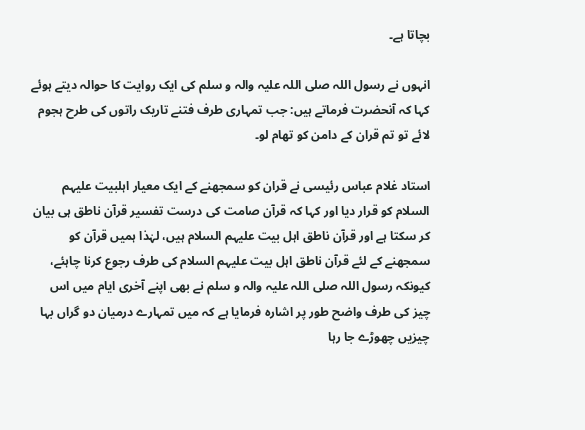بچاتا ہے۔

انہوں نے رسول اللہ صلی اللہ علیہ والہ و سلم کی ایک روایت کا حوالہ دیتے ہوئے کہا کہ آنحضرت فرماتے ہیں: جب تمہاری طرف فتنے تاریک راتوں کی طرح ہجوم لائے تو تم قران کے دامن کو تھام لو۔

استاد غلام عباس رئیسی نے قران کو سمجھنے کے ایک معیار اہلبیت علیہم السلام کو قرار دیا اور کہا کہ قرآن صامت کی درست تفسیر قرآن ناطق ہی بیان کر سکتا ہے اور قرآن ناطق اہل بیت علیہم السلام ہیں، لہٰذا ہمیں قرآن کو سمجھنے کے لئے قرآن ناطق اہل بیت علیہم السلام کی طرف رجوع کرنا چاہئے، کیونکہ رسول اللہ صلی اللہ علیہ والہ و سلم نے بھی اپنے آخری ایام میں اس چیز کی طرف واضح طور پر اشارہ فرمایا ہے کہ میں تمہارے درمیان دو گراں بہا چیزیں چھوڑے جا رہا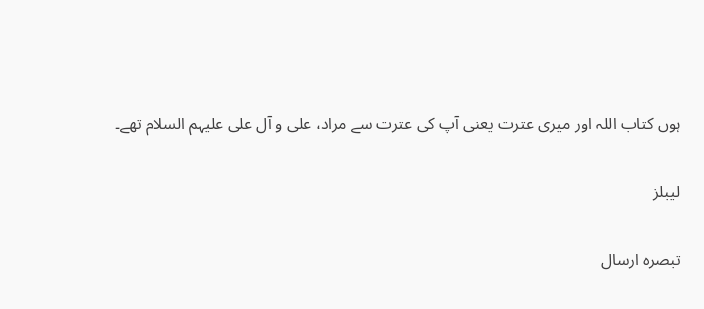ہوں کتاب اللہ اور میری عترت یعنی آپ کی عترت سے مراد، علی و آل علی علیہم السلام تھے۔

لیبلز

تبصرہ ارسال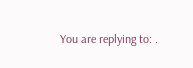You are replying to: .